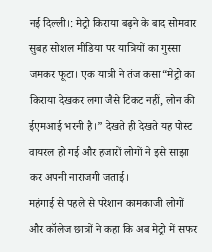नई दिल्ली।: मेट्रो किराया बढ़ने के बाद सोमवार सुबह सोशल मीडिया पर यात्रियों का गुस्सा जमकर फूटा। एक यात्री ने तंज कसा“मेट्रो का किराया देखकर लगा जैसे टिकट नहीं, लोन की ईएमआई भरनी है।” देखते ही देखते यह पोस्ट वायरल हो गई और हजारों लोगों ने इसे साझा कर अपनी नाराजगी जताई।
महंगाई से पहले से परेशान कामकाजी लोगों और कॉलेज छात्रों ने कहा कि अब मेट्रो में सफर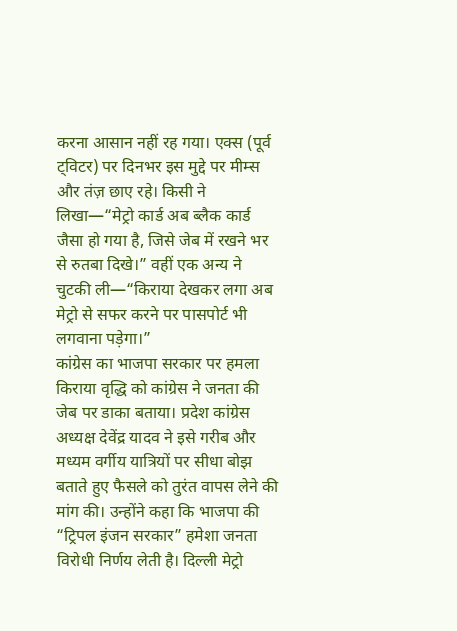करना आसान नहीं रह गया। एक्स (पूर्व ट्विटर) पर दिनभर इस मुद्दे पर मीम्स और तंज़ छाए रहे। किसी ने लिखा—“मेट्रो कार्ड अब ब्लैक कार्ड जैसा हो गया है, जिसे जेब में रखने भर से रुतबा दिखे।” वहीं एक अन्य ने चुटकी ली—“किराया देखकर लगा अब मेट्रो से सफर करने पर पासपोर्ट भी लगवाना पड़ेगा।”
कांग्रेस का भाजपा सरकार पर हमला
किराया वृद्धि को कांग्रेस ने जनता की जेब पर डाका बताया। प्रदेश कांग्रेस अध्यक्ष देवेंद्र यादव ने इसे गरीब और मध्यम वर्गीय यात्रियों पर सीधा बोझ बताते हुए फैसले को तुरंत वापस लेने की मांग की। उन्होंने कहा कि भाजपा की “ट्रिपल इंजन सरकार” हमेशा जनता विरोधी निर्णय लेती है। दिल्ली मेट्रो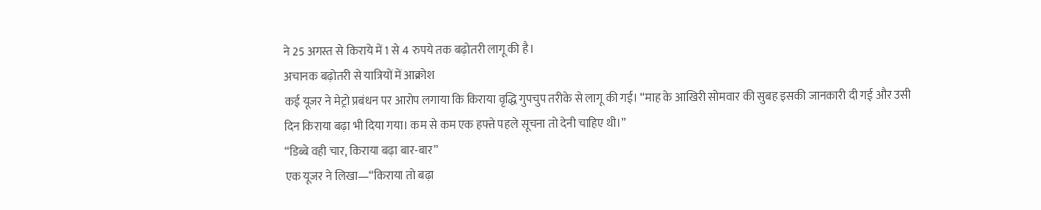ने 25 अगस्त से किराये में 1 से 4 रुपये तक बढ़ोतरी लागू की है।
अचानक बढ़ोतरी से यात्रियों में आक्रोश
कई यूजर ने मेट्रो प्रबंधन पर आरोप लगाया कि किराया वृद्धि गुपचुप तरीके से लागू की गई। “माह के आखिरी सोमवार की सुबह इसकी जानकारी दी गई और उसी दिन किराया बढ़ा भी दिया गया। कम से कम एक हफ्ते पहले सूचना तो देनी चाहिए थी।”
“डिब्बे वही चार, किराया बढ़ा बार-बार”
एक यूजर ने लिखा—“किराया तो बढ़ा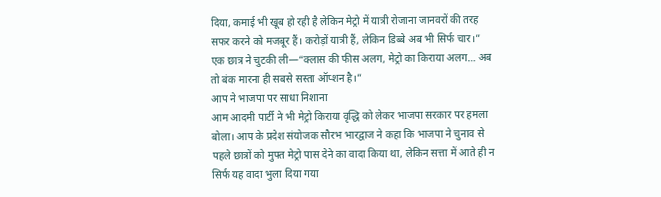दिया, कमाई भी खूब हो रही है लेकिन मेट्रो में यात्री रोजाना जानवरों की तरह सफर करने को मजबूर हैं। करोड़ों यात्री हैं, लेकिन डिब्बे अब भी सिर्फ चार।”
एक छात्र ने चुटकी ली—“क्लास की फीस अलग, मेट्रो का किराया अलग… अब तो बंक मारना ही सबसे सस्ता ऑप्शन है।”
आप ने भाजपा पर साधा निशाना
आम आदमी पार्टी ने भी मेट्रो किराया वृद्धि को लेकर भाजपा सरकार पर हमला बोला। आप के प्रदेश संयोजक सौरभ भारद्वाज ने कहा कि भाजपा ने चुनाव से पहले छात्रों को मुफ्त मेट्रो पास देने का वादा किया था, लेकिन सत्ता में आते ही न सिर्फ यह वादा भुला दिया गया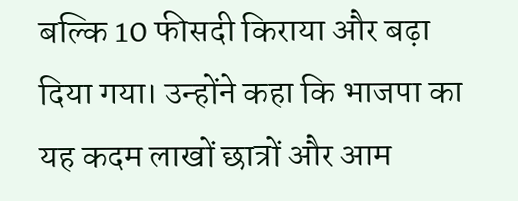बल्कि 10 फीसदी किराया और बढ़ा दिया गया। उन्होंने कहा कि भाजपा का यह कदम लाखों छात्रों और आम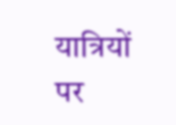यात्रियों पर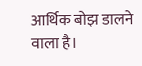आर्थिक बोझ डालने वाला है।